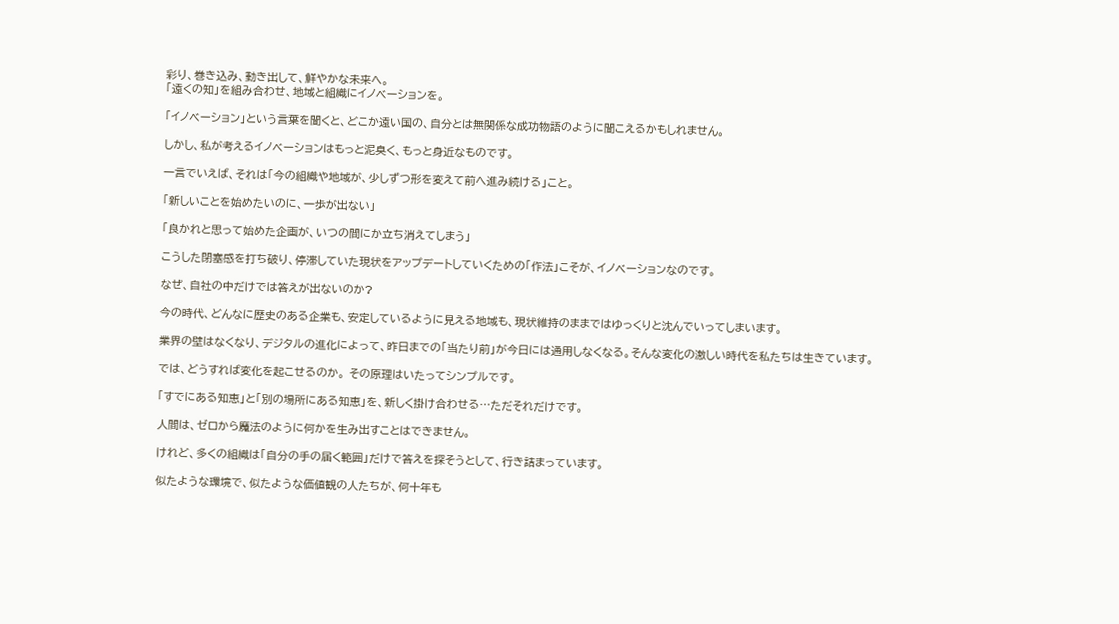彩り、巻き込み、動き出して、鮮やかな未来へ。
「遠くの知」を組み合わせ、地域と組織にイノベーションを。

「イノベーション」という言葉を聞くと、どこか遠い国の、自分とは無関係な成功物語のように聞こえるかもしれません。

しかし、私が考えるイノベーションはもっと泥臭く、もっと身近なものです。

一言でいえば、それは「今の組織や地域が、少しずつ形を変えて前へ進み続ける」こと。

「新しいことを始めたいのに、一歩が出ない」

「良かれと思って始めた企画が、いつの間にか立ち消えてしまう」

こうした閉塞感を打ち破り、停滞していた現状をアップデートしていくための「作法」こそが、イノベーションなのです。

なぜ、自社の中だけでは答えが出ないのか?

今の時代、どんなに歴史のある企業も、安定しているように見える地域も、現状維持のままではゆっくりと沈んでいってしまいます。

業界の壁はなくなり、デジタルの進化によって、昨日までの「当たり前」が今日には通用しなくなる。そんな変化の激しい時代を私たちは生きています。

では、どうすれば変化を起こせるのか。 その原理はいたってシンプルです。

「すでにある知恵」と「別の場所にある知恵」を、新しく掛け合わせる…ただそれだけです。

人間は、ゼロから魔法のように何かを生み出すことはできません。

けれど、多くの組織は「自分の手の届く範囲」だけで答えを探そうとして、行き詰まっています。

似たような環境で、似たような価値観の人たちが、何十年も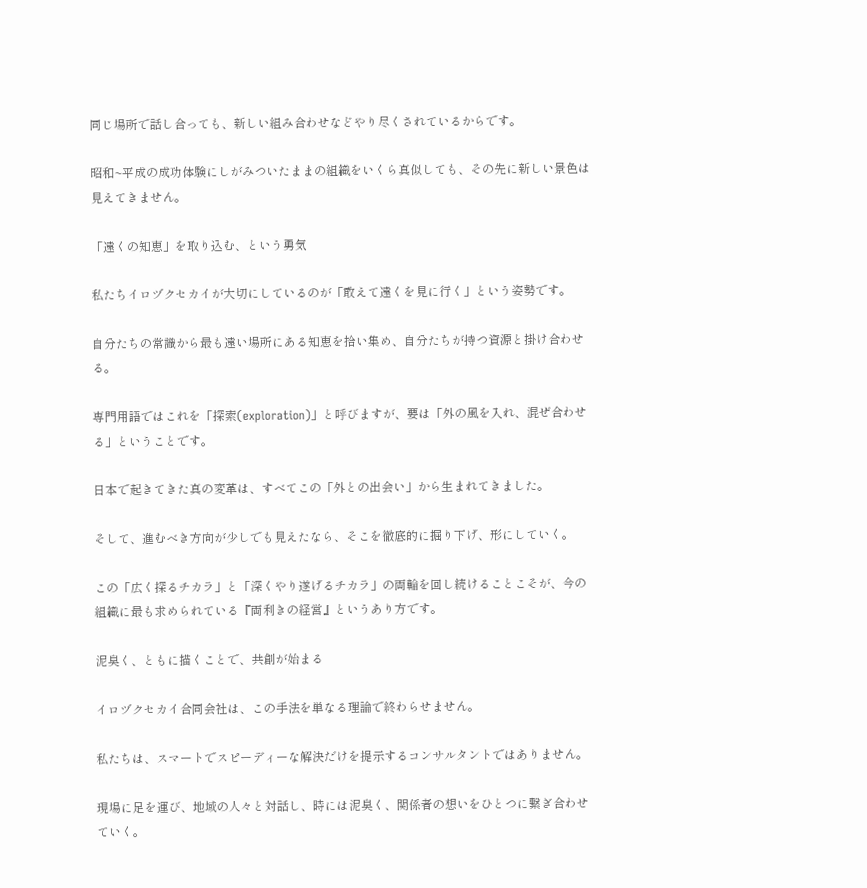同じ場所で話し合っても、新しい組み合わせなどやり尽くされているからです。

昭和~平成の成功体験にしがみついたままの組織をいくら真似しても、その先に新しい景色は見えてきません。

「遠くの知恵」を取り込む、という勇気

私たちイロヅクセカイが大切にしているのが「敢えて遠くを見に行く」という姿勢です。

自分たちの常識から最も遠い場所にある知恵を拾い集め、自分たちが持つ資源と掛け合わせる。

専門用語ではこれを「探索(exploration)」と呼びますが、要は「外の風を入れ、混ぜ合わせる」ということです。

日本で起きてきた真の変革は、すべてこの「外との出会い」から生まれてきました。

そして、進むべき方向が少しでも見えたなら、そこを徹底的に掘り下げ、形にしていく。

この「広く探るチカラ」と「深くやり遂げるチカラ」の両輪を回し続けることこそが、今の組織に最も求められている『両利きの経営』というあり方です。

泥臭く、ともに描くことで、共創が始まる

イロヅクセカイ合同会社は、この手法を単なる理論で終わらせません。

私たちは、スマートでスピーディーな解決だけを提示するコンサルタントではありません。

現場に足を運び、地域の人々と対話し、時には泥臭く、関係者の想いをひとつに繋ぎ合わせていく。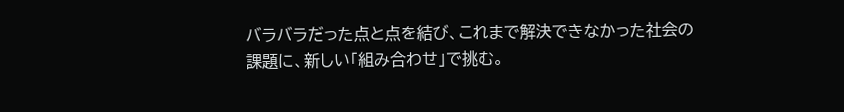バラバラだった点と点を結び、これまで解決できなかった社会の課題に、新しい「組み合わせ」で挑む。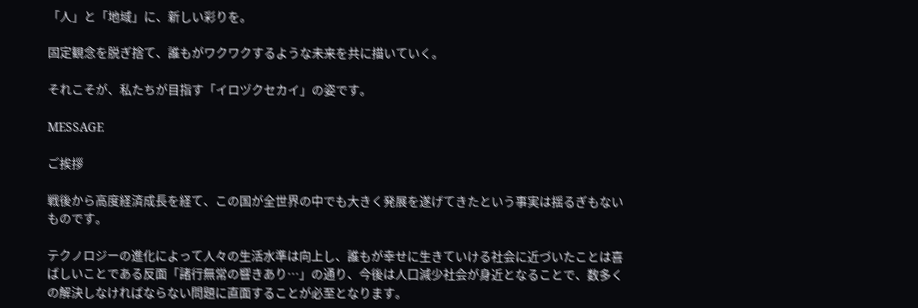「人」と「地域」に、新しい彩りを。

固定観念を脱ぎ捨て、誰もがワクワクするような未来を共に描いていく。

それこそが、私たちが目指す「イロヅクセカイ」の姿です。

MESSAGE

ご挨拶

戦後から高度経済成長を経て、この国が全世界の中でも大きく発展を遂げてきたという事実は揺るぎもないものです。

テクノロジーの進化によって人々の生活水準は向上し、誰もが幸せに生きていける社会に近づいたことは喜ばしいことである反面「諸行無常の響きあり…」の通り、今後は人口減少社会が身近となることで、数多くの解決しなければならない問題に直面することが必至となります。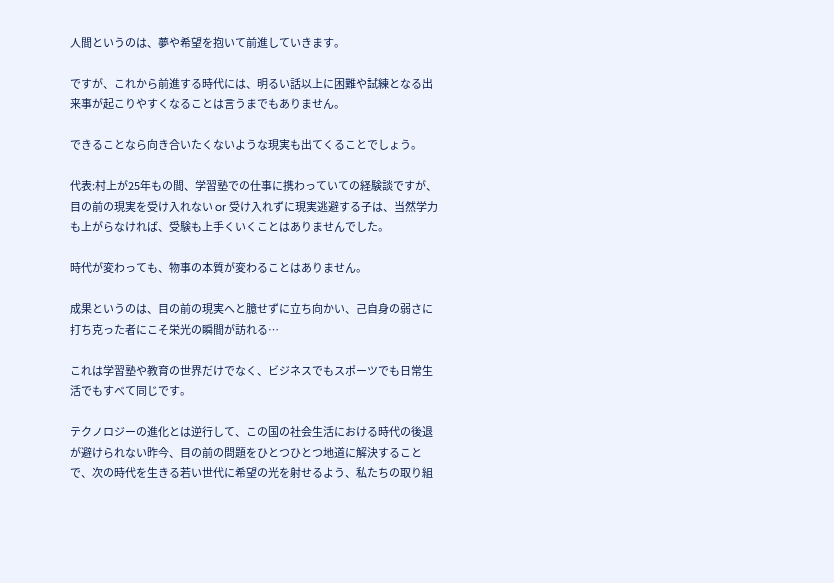人間というのは、夢や希望を抱いて前進していきます。

ですが、これから前進する時代には、明るい話以上に困難や試練となる出来事が起こりやすくなることは言うまでもありません。

できることなら向き合いたくないような現実も出てくることでしょう。

代表:村上が25年もの間、学習塾での仕事に携わっていての経験談ですが、目の前の現実を受け入れない or 受け入れずに現実逃避する子は、当然学力も上がらなければ、受験も上手くいくことはありませんでした。

時代が変わっても、物事の本質が変わることはありません。

成果というのは、目の前の現実へと臆せずに立ち向かい、己自身の弱さに打ち克った者にこそ栄光の瞬間が訪れる…

これは学習塾や教育の世界だけでなく、ビジネスでもスポーツでも日常生活でもすべて同じです。

テクノロジーの進化とは逆行して、この国の社会生活における時代の後退が避けられない昨今、目の前の問題をひとつひとつ地道に解決することで、次の時代を生きる若い世代に希望の光を射せるよう、私たちの取り組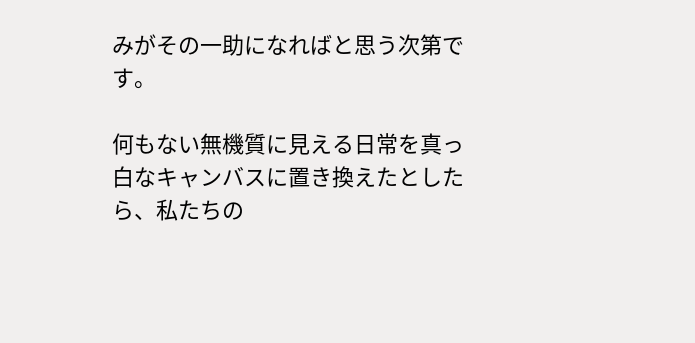みがその一助になればと思う次第です。

何もない無機質に見える日常を真っ白なキャンバスに置き換えたとしたら、私たちの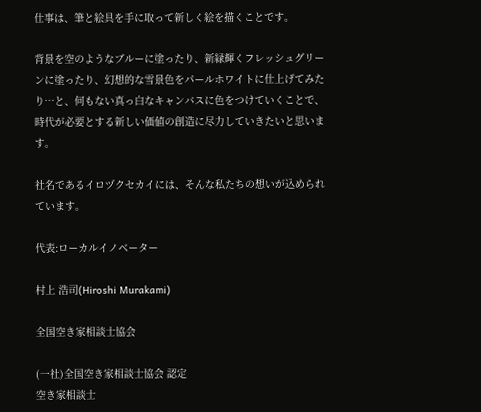仕事は、筆と絵具を手に取って新しく絵を描くことです。

背景を空のようなブルーに塗ったり、新緑輝くフレッシュグリーンに塗ったり、幻想的な雪景色をパールホワイトに仕上げてみたり…と、何もない真っ白なキャンバスに色をつけていくことで、時代が必要とする新しい価値の創造に尽力していきたいと思います。

社名であるイロヅクセカイには、そんな私たちの想いが込められています。

代表:ローカルイノベーター

村上 浩司(Hiroshi Murakami)

全国空き家相談士協会

(一社)全国空き家相談士協会 認定
空き家相談士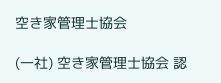空き家管理士協会

(一社) 空き家管理士協会 認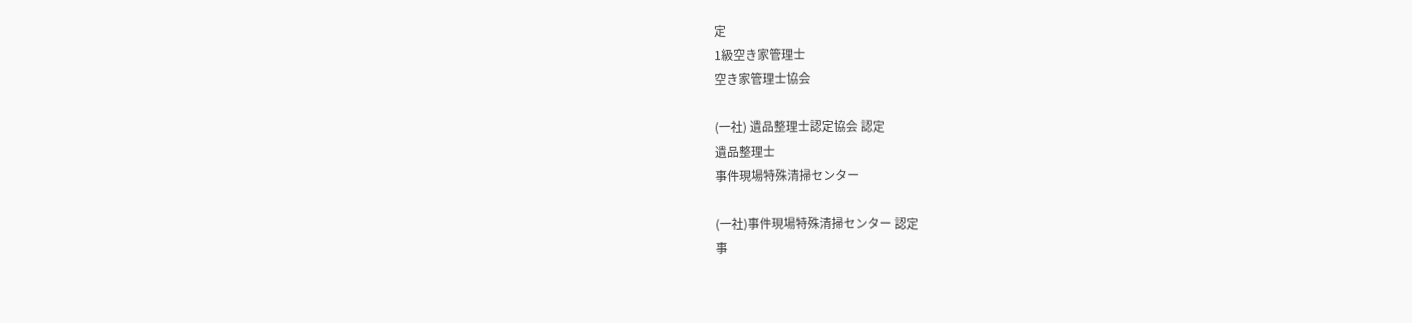定
1級空き家管理士
空き家管理士協会

(一社) 遺品整理士認定協会 認定
遺品整理士
事件現場特殊清掃センター

(一社)事件現場特殊清掃センター 認定
事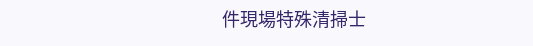件現場特殊清掃士